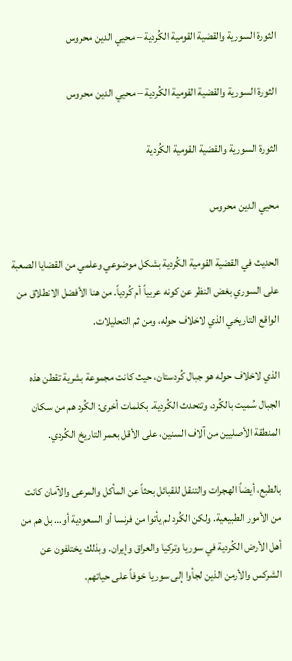الثورة السورية والقضية القومية الكُردية – محيي الدين محروس

الثورة السورية والقضية القومية الكُردية – محيي الدين محروس

الثورة السورية والقضية القومية الكُردية

محيي الدين محروس

الحديث في القضية القومية الكُردية بشكل موضوعي وعلمي من القضايا الصعبة على السوري بغض النظر عن كونه عربياً أم كُردياً. من هنا الأفضل الانطلاق من الواقع التاريخي الذي لاخلاف حوله، ومن ثم التحليلات.

الذي لاخلاف حوله هو جبال كُردستان، حيث كانت مجموعة بشرية تقطن هذه الجبال سُميت بالكُرد، وتتحدث الكُردية. بكلمات أخرى: الكُرد هم من سكان المنطقة الأصليين من آلاف السنين، على الأقل بعمر التاريخ الكُردي.

بالطبع، أيضاً الهجرات والتنقل للقبائل بحثاً عن المأكل والمرعى والآمان كانت من الأمور الطبيعية. ولكن الكُرد لم يأتوا من فرنسا أو السعودية أو… بل هم من أهل الأرض الكُردية في سوريا وتركيا والعراق وإيران. وبذلك يختلفون عن الشركس والأرمن الذين لجأوا إلى سوريا خوفاً على حياتهم.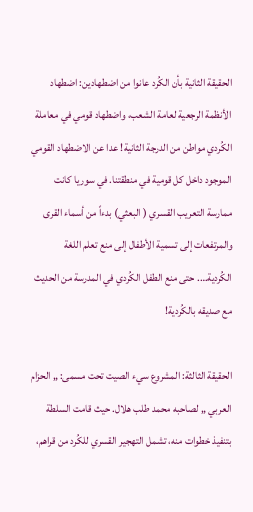الحقيقة الثانية بأن الكُرد عانوا من اضطهادين: اضطهاد الأنظمة الرجعية لعامة الشعب، واضطهاد قومي في معاملة الكُردي مواطن من الدرجة الثانية! عدا عن الاضطهاد القومي الموجود داخل كل قومية في منطقتنا. في سوريا كانت ممارسة التعريب القسري ( البعثي) بدءاً من أسماء القرى والمرتفعات إلى تسمية الأطفال إلى منع تعلم اللغة الكُردية…. حتى منع الطفل الكُردي في المدرسة من الحديث مع صديقه بالكُردية!

الحقيقة الثالثة: المشروع سيء الصيت تحت مسمى: „ الحزام العربي „ لصاحبه محمد طلب هلال. حيث قامت السلطة بتنفيذ خطوات منه، تشمل التهجير القسري للكُرد من قراهم،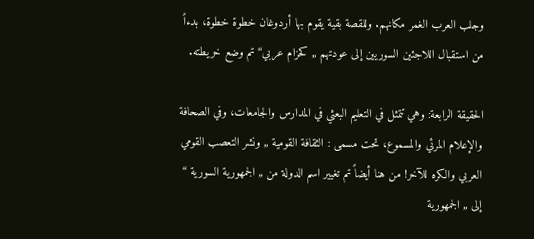وجلب العرب الغمر مكانهم. وللقصة بقية يقوم بها أردوغان خطوة خطوة، بدءاً من استقبال اللاجئين السوريين إلى عودتهم „ كحزام عربي“ تم وضع خريطته.

الحقيقة الرابعة: وهي تتمثل في التعليم البعثي في المدارس والجامعات، وفي الصحافة والإعلام المرئي والمسموع، تحت مسمى : الثقافة القومية „ ونشر التعصب القومي العربي والكره للآخر! من هنا أيضاً تم تغيير اسم الدولة من „ الجمهورية السورية “ إلى „ الجمهورية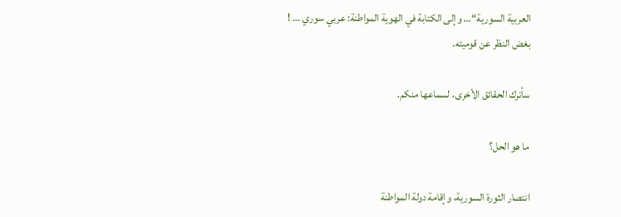العربية السورية“… وإلى الكتابة في الهوية المواطنة: عربي سوري … ! بغض النظر عن قوميته.

سأترك الحقائق الأخرى، لسماعها منكم.

ما هو الحل؟

انتصار الثورة السورية، وإقامة دولة المواطنة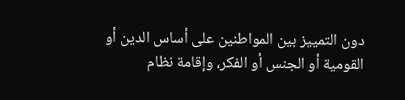دون التمييز بين المواطنين على أساس الدين أو القومية أو الجنس أو الفكر، وإقامة نظام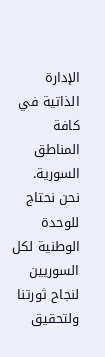الإدارة الذاتية في كافة المناطق السورية. نحن نحتاج للوحدة الوطنية لكل السوريين لنجاح ثورتنا ولتحقيق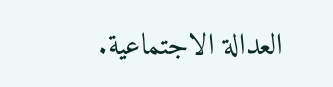العدالة الاجتماعية.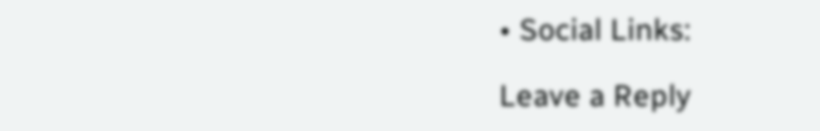• Social Links:

Leave a Reply